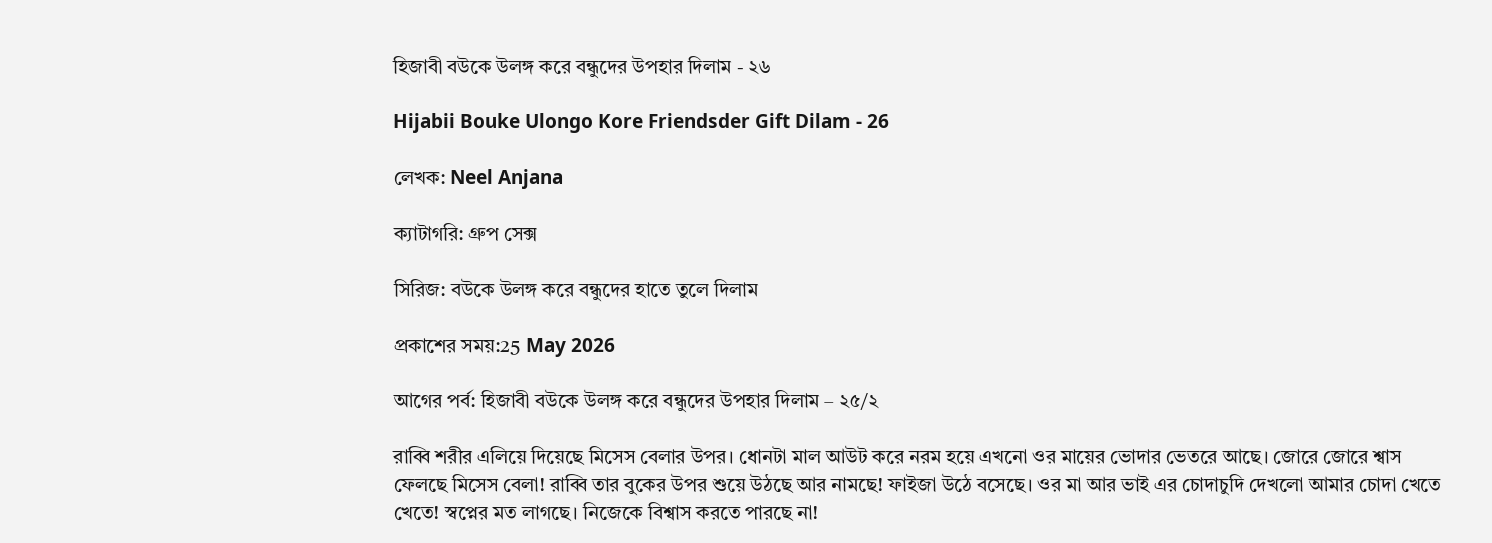হিজাবী বউকে উলঙ্গ করে বন্ধুদের উপহার দিলাম - ২৬

Hijabii Bouke Ulongo Kore Friendsder Gift Dilam - 26

লেখক: Neel Anjana

ক্যাটাগরি: গ্রুপ সেক্স

সিরিজ: বউকে উলঙ্গ করে বন্ধুদের হাতে তুলে দিলাম

প্রকাশের সময়:25 May 2026

আগের পর্ব: হিজাবী বউকে উলঙ্গ করে বন্ধুদের উপহার দিলাম – ২৫/২

রাব্বি শরীর এলিয়ে দিয়েছে মিসেস বেলার উপর। ধোনটা মাল আউট করে নরম হয়ে এখনো ওর মায়ের ভোদার ভেতরে আছে। জোরে জোরে শ্বাস ফেলছে মিসেস বেলা! রাব্বি তার বুকের উপর শুয়ে উঠছে আর নামছে! ফাইজা উঠে বসেছে। ওর মা আর ভাই এর চোদাচুদি দেখলো আমার চোদা খেতে খেতে! স্বপ্নের মত লাগছে। নিজেকে বিশ্বাস করতে পারছে না!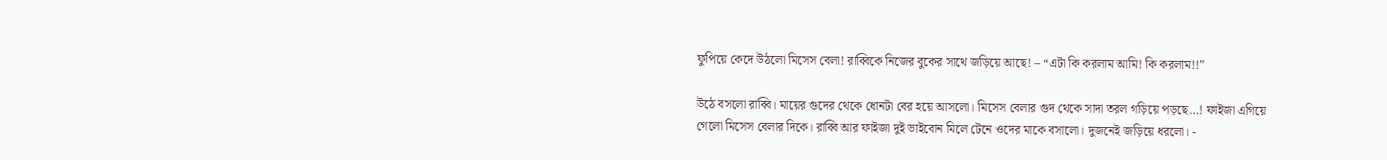ফুপিয়ে কেদে উঠলো মিসেস বেলা! রাব্বিকে নিজের বুকের সাথে জড়িয়ে আছে! – “এটা কি করলাম আমি! কি করলাম!!”

উঠে বসলো রাব্বি। মায়ের গুদের থেকে ধোনটা বের হয়ে আসলো। মিসেস বেলার গুদ থেকে সাদা তরল গড়িয়ে পড়ছে…! ফাইজা এগিয়ে গেলো মিসেস বেলার দিকে। রাব্বি আর ফাইজা দুই ভাইবোন মিলে টেনে ওদের মাকে বসালো। দুজনেই জড়িয়ে ধরলো। -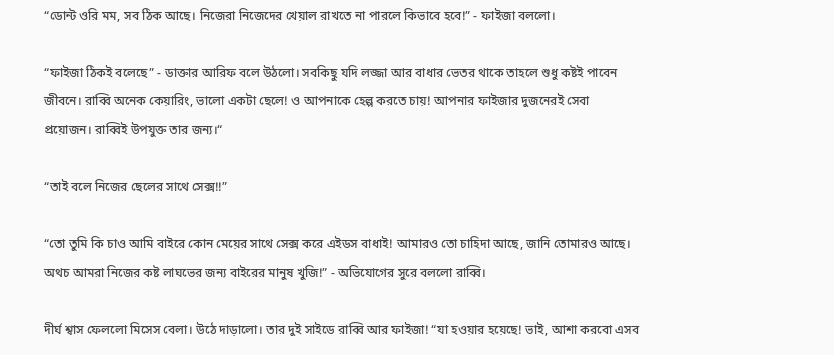“ডোন্ট ওরি মম, সব ঠিক আছে। নিজেরা নিজেদের খেয়াল রাখতে না পারলে কিভাবে হবে!” - ফাইজা বললো।

“ফাইজা ঠিকই বলেছে” - ডাক্তার আরিফ বলে উঠলো। সবকিছু যদি লজ্জা আর বাধার ভেতর থাকে তাহলে শুধু কষ্টই পাবেন জীবনে। রাব্বি অনেক কেয়ারিং, ভালো একটা ছেলে! ও আপনাকে হেল্প করতে চায়! আপনার ফাইজার দুজনেরই সেবা প্রয়োজন। রাব্বিই উপযুক্ত তার জন্য।“

“তাই বলে নিজের ছেলের সাথে সেক্স!!”

“তো তুমি কি চাও আমি বাইরে কোন মেয়ের সাথে সেক্স করে এইডস বাধাই! আমারও তো চাহিদা আছে, জানি তোমারও আছে। অথচ আমরা নিজের কষ্ট লাঘভের জন্য বাইরের মানুষ খুজি!” - অভিযোগের সুরে বললো রাব্বি।

দীর্ঘ শ্বাস ফেললো মিসেস বেলা। উঠে দাড়ালো। তার দুই সাইডে রাব্বি আর ফাইজা! “যা হওয়ার হয়েছে! ভাই, আশা করবো এসব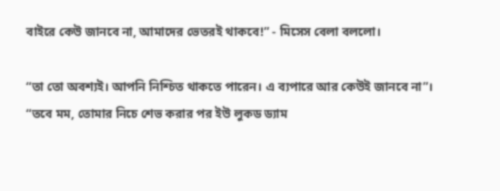বাইরে কেউ জানবে না, আমাদের ভেতরই থাকবে!” - মিসেস বেলা বললো।

“তা তো অবশ্যই। আপনি নিশ্চিত থাকতে পারেন। এ ব্যপারে আর কেউই জানবে না”। “তবে মম, তোমার নিচে শেভ করার পর ইউ লুকড ড্যাম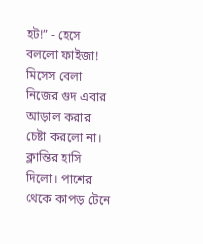হট!” - হেসে বললো ফাইজা! মিসেস বেলা নিজের গুদ এবার আড়াল করার চেষ্টা করলো না। ক্লান্তির হাসি দিলো। পাশের থেকে কাপড় টেনে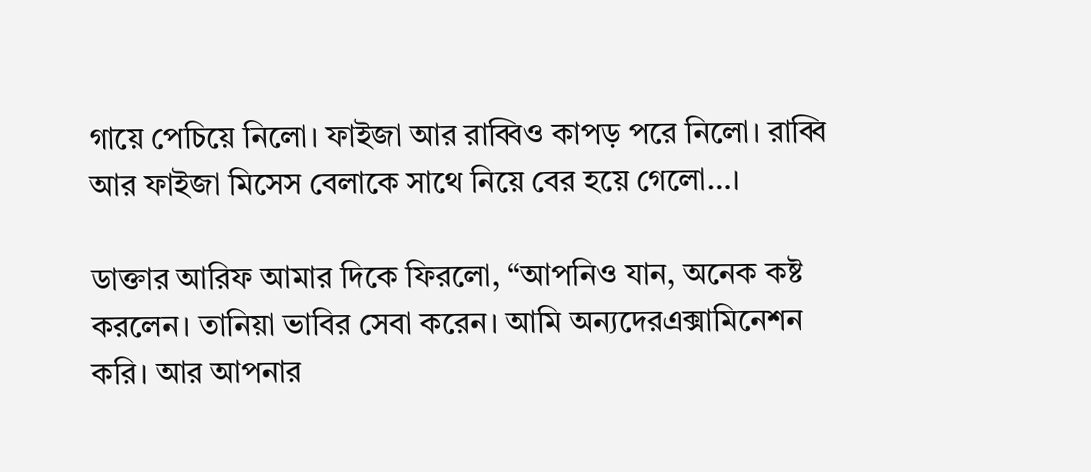গায়ে পেচিয়ে নিলো। ফাইজা আর রাব্বিও কাপড় পরে নিলো। রাব্বি আর ফাইজা মিসেস বেলাকে সাথে নিয়ে বের হয়ে গেলো…।

ডাক্তার আরিফ আমার দিকে ফিরলো, “আপনিও যান, অনেক কষ্ট করলেন। তানিয়া ভাবির সেবা করেন। আমি অন্যদেরএক্সামিনেশন করি। আর আপনার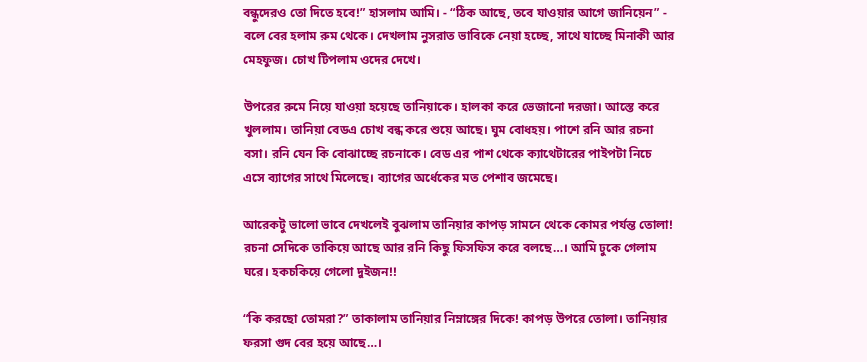বন্ধুদেরও তো দিতে হবে!” হাসলাম আমি। - “ঠিক আছে, তবে যাওয়ার আগে জানিয়েন” - বলে বের হলাম রুম থেকে। দেখলাম নুসরাত ভাবিকে নেয়া হচ্ছে, সাথে যাচ্ছে মিনাকী আর মেহফুজ। চোখ টিপলাম ওদের দেখে।

উপরের রুমে নিয়ে যাওয়া হয়েছে তানিয়াকে। হালকা করে ভেজানো দরজা। আস্তে করে খুললাম। তানিয়া বেডএ চোখ বন্ধ করে শুয়ে আছে। ঘুম বোধহয়। পাশে রনি আর রচনা বসা। রনি যেন কি বোঝাচ্ছে রচনাকে। বেড এর পাশ থেকে ক্যাথেটারের পাইপটা নিচে এসে ব্যাগের সাথে মিলেছে। ব্যাগের অর্ধেকের মত পেশাব জমেছে।

আরেকটু ভালো ভাবে দেখলেই বুঝলাম তানিয়ার কাপড় সামনে থেকে কোমর পর্যন্ত তোলা! রচনা সেদিকে তাকিয়ে আছে আর রনি কিছু ফিসফিস করে বলছে…। আমি ঢুকে গেলাম ঘরে। হকচকিয়ে গেলো দুইজন!!

“কি করছো তোমরা?” তাকালাম তানিয়ার নিম্নাঙ্গের দিকে! কাপড় উপরে তোলা। তানিয়ার ফরসা গুদ বের হয়ে আছে…।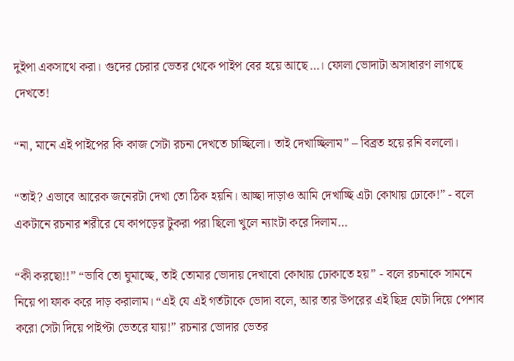দুইপা একসাথে করা। গুদের চেরার ভেতর থেকে পাইপ বের হয়ে আছে…। ফোলা ভোদাটা অসাধারণ লাগছে দেখতে!

“না, মানে এই পাইপের কি কাজ সেটা রচনা দেখতে চাচ্ছিলো। তাই দেখাচ্ছিলাম” – বিব্রত হয়ে রনি বললো।

“তাই? এভাবে আরেক জনেরটা দেখা তো ঠিক হয়নি। আচ্ছা দাড়াও আমি দেখাচ্ছি এটা কোথায় ঢোকে!” - বলে একটানে রচনার শরীরে যে কাপড়ের টুকরা পরা ছিলো খুলে ন্যাংটা করে দিলাম…

“কী করছো!!” “ভাবি তো ঘুমাচ্ছে, তাই তোমার ভোদায় দেখাবো কোথায় ঢোকাতে হয়” - বলে রচনাকে সামনে নিয়ে পা ফাক করে দাড় করালাম। “এই যে এই গর্তটাকে ভোদা বলে, আর তার উপরের এই ছিদ্র যেটা দিয়ে পেশাব করো সেটা দিয়ে পাইপ্টা ভেতরে যায়!” রচনার ভোদার ভেতর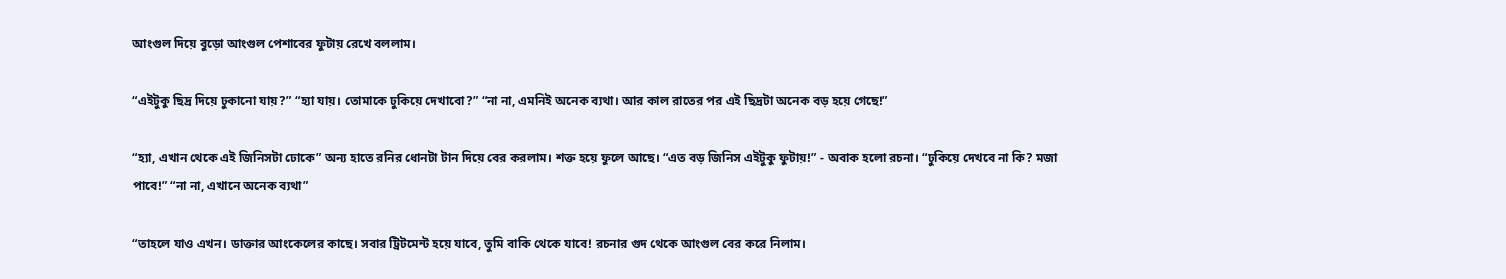আংগুল দিয়ে বুড়ো আংগুল পেশাবের ফুটায় রেখে বললাম।

“এইটুকু ছিদ্র দিয়ে ঢুকানো যায়?” “হ্যা যায়। তোমাকে ঢুকিয়ে দেখাবো?” “না না, এমনিই অনেক ব্যথা। আর কাল রাতের পর এই ছিদ্রটা অনেক বড় হয়ে গেছে!”

“হ্যা, এখান থেকে এই জিনিসটা ঢোকে” অন্য হাতে রনির ধোনটা টান দিয়ে বের করলাম। শক্ত হয়ে ফুলে আছে। “এত বড় জিনিস এইটুকু ফুটায়!” - অবাক হলো রচনা। “ঢুকিয়ে দেখবে না কি? মজা পাবে!” “না না, এখানে অনেক ব্যথা”

“তাহলে যাও এখন। ডাক্তার আংকেলের কাছে। সবার ট্রিটমেন্ট হয়ে যাবে, তুমি বাকি থেকে যাবে! রচনার গুদ থেকে আংগুল বের করে নিলাম।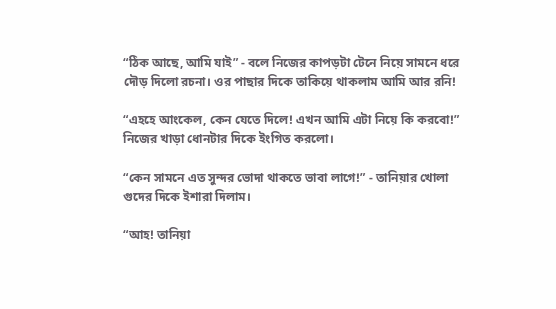“ঠিক আছে, আমি যাই” - বলে নিজের কাপড়টা টেনে নিয়ে সামনে ধরে দৌড় দিলো রচনা। ওর পাছার দিকে তাকিয়ে থাকলাম আমি আর রনি!

“এহহে আংকেল, কেন যেতে দিলে! এখন আমি এটা নিয়ে কি করবো!” নিজের খাড়া ধোনটার দিকে ইংগিত করলো।

“কেন সামনে এত সুন্দর ভোদা থাকতে ভাবা লাগে!” - তানিয়ার খোলা গুদের দিকে ইশারা দিলাম।

“আহ! তানিয়া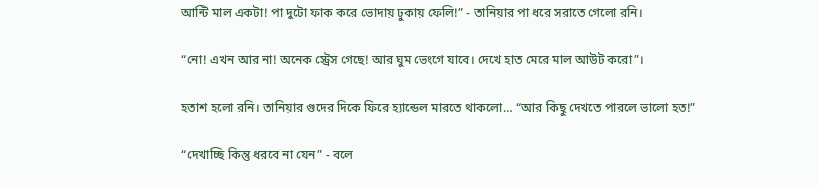আন্টি মাল একটা! পা দুটো ফাক করে ভোদায় ঢুকায় ফেলি!” - তানিয়ার পা ধরে সরাতে গেলো রনি।

“নো! এখন আর না! অনেক স্ট্রেস গেছে! আর ঘুম ভেংগে যাবে। দেখে হাত মেরে মাল আউট করো”।

হতাশ হলো রনি। তানিয়ার গুদের দিকে ফিরে হ্যান্ডেল মারতে থাকলো… “আর কিছু দেখতে পারলে ভালো হত!”

“দেখাচ্ছি কিন্তু ধরবে না যেন” - বলে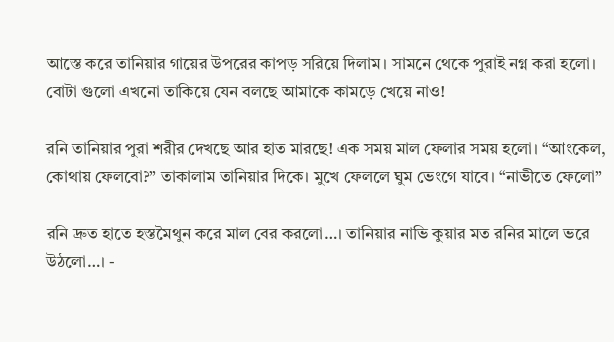আস্তে করে তানিয়ার গায়ের উপরের কাপড় সরিয়ে দিলাম। সামনে থেকে পুরাই নগ্ন করা হলো। বোটা গুলো এখনো তাকিয়ে যেন বলছে আমাকে কামড়ে খেয়ে নাও!

রনি তানিয়ার পুরা শরীর দেখছে আর হাত মারছে! এক সময় মাল ফেলার সময় হলো। “আংকেল, কোথায় ফেলবো?” তাকালাম তানিয়ার দিকে। মুখে ফেললে ঘুম ভেংগে যাবে। “নাভীতে ফেলো”

রনি দ্রুত হাতে হস্তমৈথুন করে মাল বের করলো…। তানিয়ার নাভি কুয়ার মত রনির মালে ভরে উঠলো…। -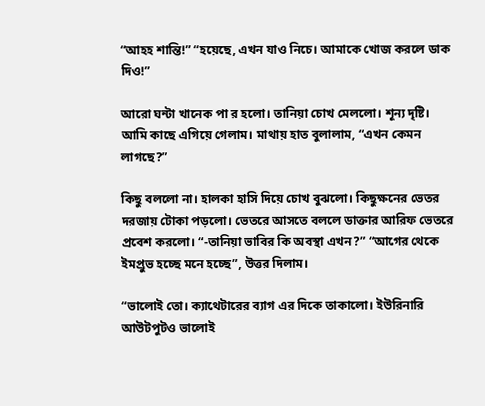“আহহ শান্তি!” “হয়েছে, এখন যাও নিচে। আমাকে খোজ করলে ডাক দিও!”

আরো ঘন্টা খানেক পা র হলো। তানিয়া চোখ মেললো। শূন্য দৃষ্টি। আমি কাছে এগিয়ে গেলাম। মাথায় হাত বুলালাম, “এখন কেমন লাগছে?”

কিছু বললো না। হালকা হাসি দিয়ে চোখ বুঝলো। কিছুক্ষনের ভেতর দরজায় টোকা পড়লো। ভেতরে আসতে বললে ডাক্তার আরিফ ভেতরে প্রবেশ করলো। “-তানিয়া ভাবির কি অবস্থা এখন?” “আগের থেকে ইমপ্রুভ হচ্ছে মনে হচ্ছে”, উত্তর দিলাম।

“ভালোই তো। ক্যাথেটারের ব্যাগ এর দিকে তাকালো। ইউরিনারি আউটপুটও ভালোই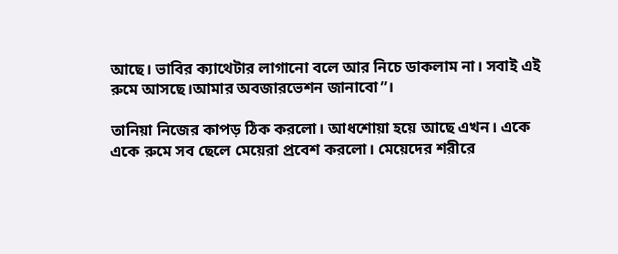আছে। ভাবির ক্যাথেটার লাগানো বলে আর নিচে ডাকলাম না। সবাই এই রুমে আসছে।আমার অবজারভেশন জানাবো”।

তানিয়া নিজের কাপড় ঠিক করলো। আধশোয়া হয়ে আছে এখন। একে একে রুমে সব ছেলে মেয়েরা প্রবেশ করলো। মেয়েদের শরীরে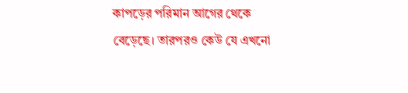কাপড়ের পরিমান আগের থেকে বেড়েছে। তারপরও কেউ যে এখনো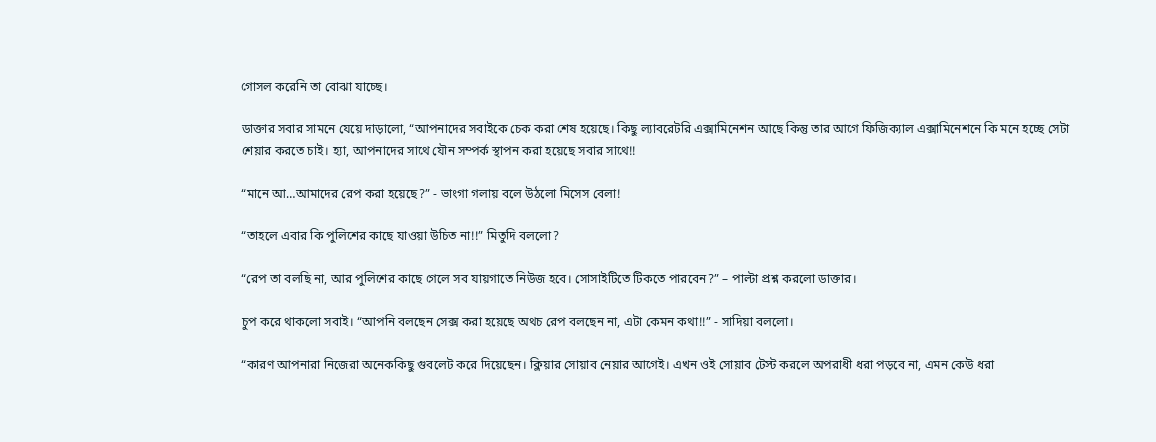গোসল করেনি তা বোঝা যাচ্ছে।

ডাক্তার সবার সামনে যেয়ে দাড়ালো, “আপনাদের সবাইকে চেক করা শেষ হয়েছে। কিছু ল্যাবরেটরি এক্সামিনেশন আছে কিন্তু তার আগে ফিজিক্যাল এক্সামিনেশনে কি মনে হচ্ছে সেটা শেয়ার করতে চাই। হ্যা, আপনাদের সাথে যৌন সম্পর্ক স্থাপন করা হয়েছে সবার সাথে!!

“মানে আ…আমাদের রেপ করা হয়েছে?” - ভাংগা গলায় বলে উঠলো মিসেস বেলা!

“তাহলে এবার কি পুলিশের কাছে যাওয়া উচিত না!!” মিতুদি বললো?

“রেপ তা বলছি না, আর পুলিশের কাছে গেলে সব যায়গাতে নিউজ হবে। সোসাইটিতে টিকতে পারবেন?” – পাল্টা প্রশ্ন করলো ডাক্তার।

চুপ করে থাকলো সবাই। “আপনি বলছেন সেক্স করা হয়েছে অথচ রেপ বলছেন না, এটা কেমন কথা!!” - সাদিয়া বললো।

“কারণ আপনারা নিজেরা অনেককিছু গুবলেট করে দিয়েছেন। ক্লিয়ার সোয়াব নেয়ার আগেই। এখন ওই সোয়াব টেস্ট করলে অপরাধী ধরা পড়বে না, এমন কেউ ধরা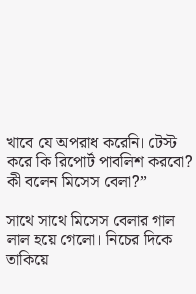খাবে যে অপরাধ করেনি। টেস্ট করে কি রিপোর্ট পাবলিশ করবো? কী বলেন মিসেস বেলা?”

সাথে সাথে মিসেস বেলার গাল লাল হয়ে গেলো। নিচের দিকে তাকিয়ে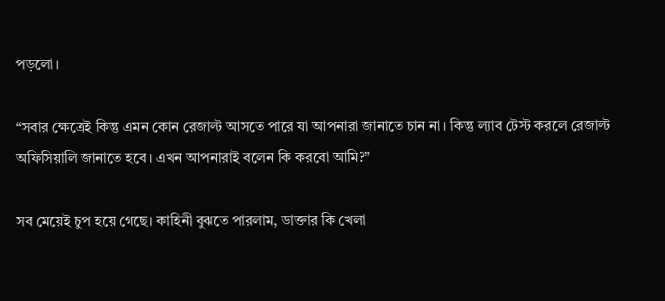পড়লো।

“সবার ক্ষেত্রেই কিন্তু এমন কোন রেজাল্ট আসতে পারে যা আপনারা জানাতে চান না। কিন্তু ল্যাব টেস্ট করলে রেজাল্ট অফিসিয়ালি জানাতে হবে। এখন আপনারাই বলেন কি করবো আমি?”

সব মেয়েই চুপ হয়ে গেছে। কাহিনী বুঝতে পারলাম, ডাক্তার কি খেলা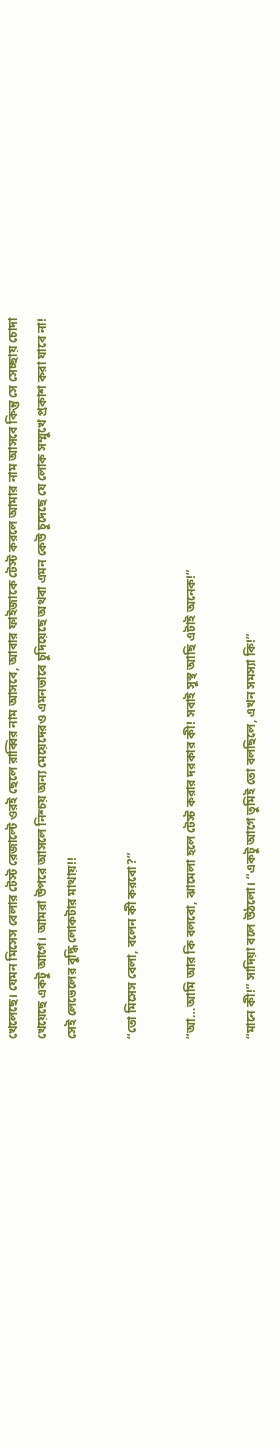খেলেছে। যেমন মিসেস বেলার টেস্ট রেজাল্টে ওরই ছেলে রাব্বির নাম আসবে, আবার ফাইজাকে টেস্ট করলে আমার নাম আসবে কিন্তু সে সেচ্ছায় চোদা খেয়েছে একটু আগে। আমরা উপরে আসলে নিশ্চয় অন্য মেয়েদেরও এমনভাবে চুদিয়েছে অথবা এমন কেউ চুদেছে যে লোক সম্মুখে প্রকাশ করা যাবে না! সেই লেভেলের বুদ্ধি লোকটার মাথায়!!

“তো মিসেস বেলা, বলেন কী করবো?”

“আ…আমি আর কি বলবো, ঝামেলা হলে টেস্ট করার দরকার কী! সবাই সুস্থ আছি এটাই অনেক!”

“মানে কী!” সাদিয়া বলে উঠলো। “একটু আগে তুমিই তো বলছিলে, এখন সমস্যা কি!”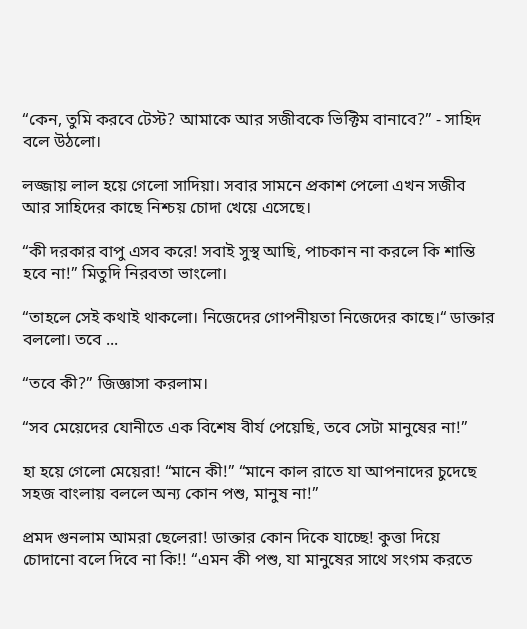“কেন, তুমি করবে টেস্ট? আমাকে আর সজীবকে ভিক্টিম বানাবে?” - সাহিদ বলে উঠলো।

লজ্জায় লাল হয়ে গেলো সাদিয়া। সবার সামনে প্রকাশ পেলো এখন সজীব আর সাহিদের কাছে নিশ্চয় চোদা খেয়ে এসেছে।

“কী দরকার বাপু এসব করে! সবাই সুস্থ আছি, পাচকান না করলে কি শান্তি হবে না!” মিতুদি নিরবতা ভাংলো।

“তাহলে সেই কথাই থাকলো। নিজেদের গোপনীয়তা নিজেদের কাছে।“ ডাক্তার বললো। তবে ...

“তবে কী?” জিজ্ঞাসা করলাম।

“সব মেয়েদের যোনীতে এক বিশেষ বীর্য পেয়েছি, তবে সেটা মানুষের না!”

হা হয়ে গেলো মেয়েরা! “মানে কী!” “মানে কাল রাতে যা আপনাদের চুদেছে সহজ বাংলায় বললে অন্য কোন পশু, মানুষ না!”

প্রমদ গুনলাম আমরা ছেলেরা! ডাক্তার কোন দিকে যাচ্ছে! কুত্তা দিয়ে চোদানো বলে দিবে না কি!! “এমন কী পশু, যা মানুষের সাথে সংগম করতে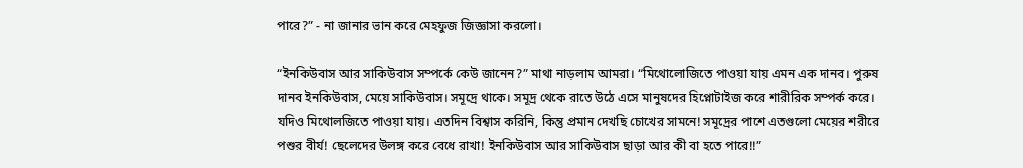পারে?” - না জানার ভান করে মেহফুজ জিজ্ঞাসা করলো।

“ইনকিউবাস আর সাকিউবাস সম্পর্কে কেউ জানেন?” মাথা নাড়লাম আমরা। “মিথোলোজিতে পাওয়া যায় এমন এক দানব। পুরুষ দানব ইনকিউবাস, মেয়ে সাকিউবাস। সমূদ্রে থাকে। সমূদ্র থেকে রাতে উঠে এসে মানুষদের হিপ্নোটাইজ করে শারীরিক সম্পর্ক করে। যদিও মিথোলজিতে পাওয়া যায়। এতদিন বিশ্বাস করিনি, কিন্তু প্রমান দেখছি চোখের সামনে! সমূদ্রের পাশে এতগুলো মেয়ের শরীরে পশুর বীর্য! ছেলেদের উলঙ্গ করে বেধে রাখা! ইনকিউবাস আর সাকিউবাস ছাড়া আর কী বা হতে পারে!!”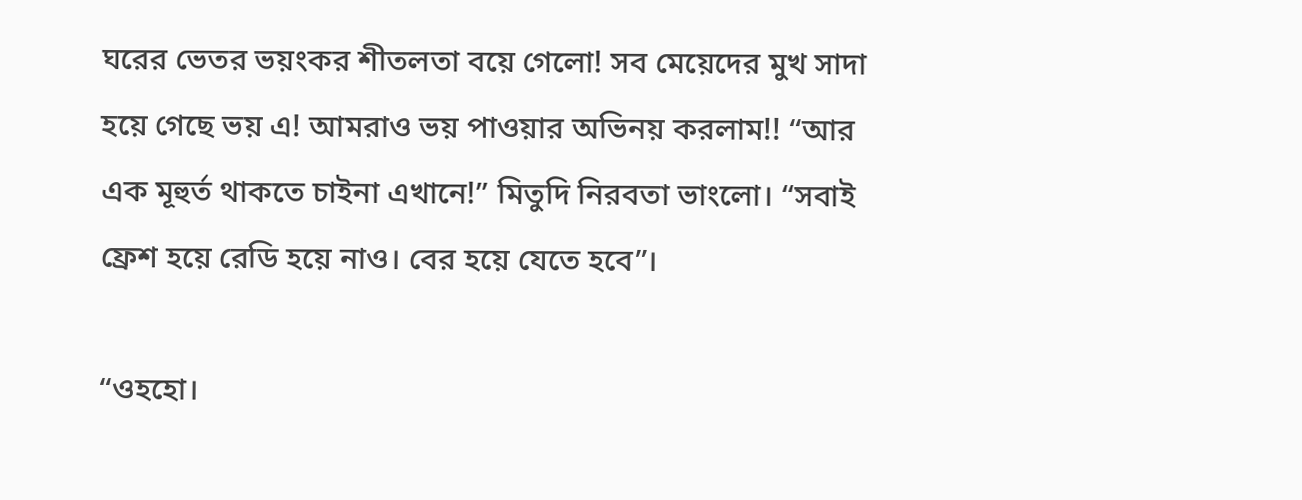ঘরের ভেতর ভয়ংকর শীতলতা বয়ে গেলো! সব মেয়েদের মুখ সাদা হয়ে গেছে ভয় এ! আমরাও ভয় পাওয়ার অভিনয় করলাম!! “আর এক মূহুর্ত থাকতে চাইনা এখানে!” মিতুদি নিরবতা ভাংলো। “সবাই ফ্রেশ হয়ে রেডি হয়ে নাও। বের হয়ে যেতে হবে”।

“ওহহো।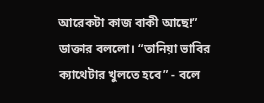আরেকটা কাজ বাকী আছে!” ডাক্তার বললো। “তানিয়া ভাবির ক্যাথেটার খুলতে হবে” - বলে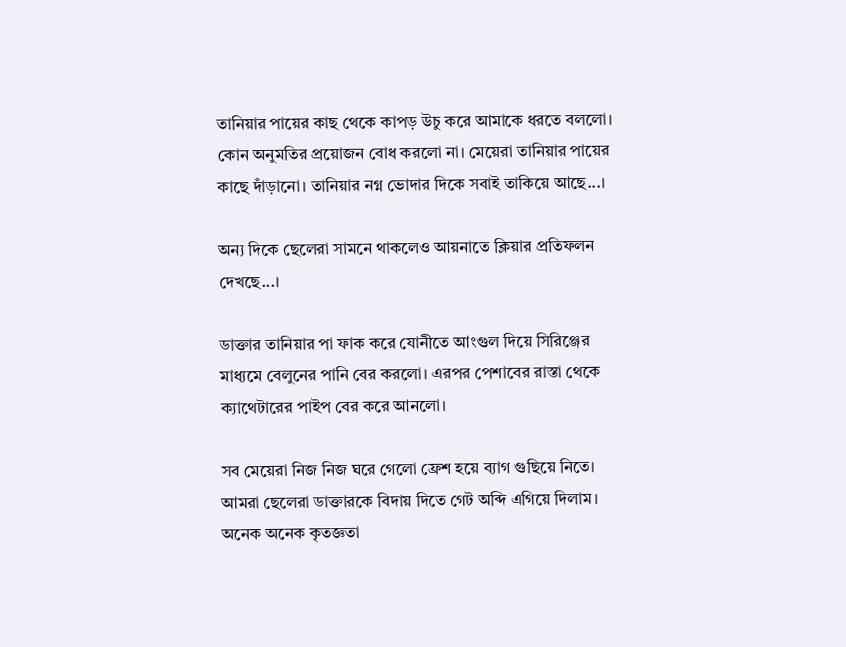তানিয়ার পায়ের কাছ থেকে কাপড় উচু করে আমাকে ধরতে বললো। কোন অনুমতির প্রয়োজন বোধ করলো না। মেয়েরা তানিয়ার পায়ের কাছে দাঁড়ানো। তানিয়ার নগ্ন ভোদার দিকে সবাই তাকিয়ে আছে...।

অন্য দিকে ছেলেরা সামনে থাকলেও আয়নাতে ক্লিয়ার প্রতিফলন দেখছে...।

ডাক্তার তানিয়ার পা ফাক করে যোনীতে আংগুল দিয়ে সিরিঞ্জের মাধ্যমে বেলুনের পানি বের করলো। এরপর পেশাবের রাস্তা থেকে ক্যাথেটারের পাইপ বের করে আনলো।

সব মেয়েরা নিজ নিজ ঘরে গেলো ফ্রেশ হয়ে ব্যাগ গুছিয়ে নিতে। আমরা ছেলেরা ডাক্তারকে বিদায় দিতে গেট অব্দি এগিয়ে দিলাম। অনেক অনেক কৃতজ্ঞতা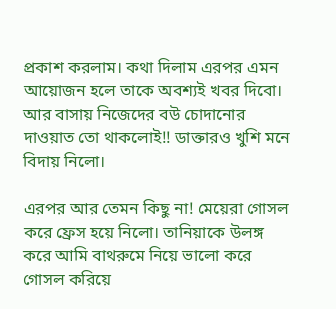প্রকাশ করলাম। কথা দিলাম এরপর এমন আয়োজন হলে তাকে অবশ্যই খবর দিবো। আর বাসায় নিজেদের বউ চোদানোর দাওয়াত তো থাকলোই!! ডাক্তারও খুশি মনে বিদায় নিলো।

এরপর আর তেমন কিছু না! মেয়েরা গোসল করে ফ্রেস হয়ে নিলো। তানিয়াকে উলঙ্গ করে আমি বাথরুমে নিয়ে ভালো করে গোসল করিয়ে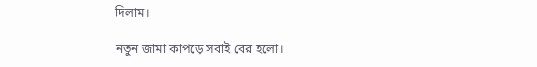দিলাম।

নতুন জামা কাপড়ে সবাই বের হলো।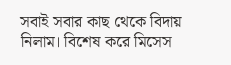সবাই সবার কাছ থেকে বিদায় নিলাম। বিশেষ করে মিসেস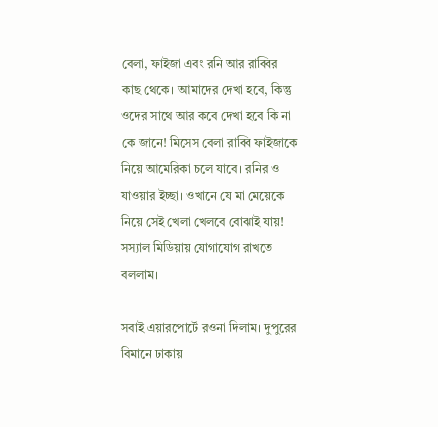বেলা, ফাইজা এবং রনি আর রাব্বির কাছ থেকে। আমাদের দেখা হবে, কিন্তু ওদের সাথে আর কবে দেখা হবে কি না কে জানে! মিসেস বেলা রাব্বি ফাইজাকে নিয়ে আমেরিকা চলে যাবে। রনির ও যাওয়ার ইচ্ছা। ওখানে যে মা মেয়েকে নিয়ে সেই খেলা খেলবে বোঝাই যায়! সস্যাল মিডিয়ায় যোগাযোগ রাখতে বললাম।

সবাই এয়ারপোর্টে রওনা দিলাম। দুপুরের বিমানে ঢাকায়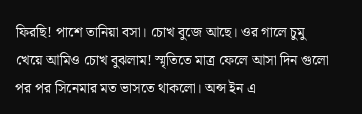ফিরছি! পাশে তানিয়া বসা। চোখ বুজে আছে। ওর গালে চুমু খেয়ে আমিও চোখ বুঝলাম! স্মৃতিতে মাত্র ফেলে আসা দিন গুলো পর পর সিনেমার মত ভাসতে থাকলো। অন্স ইন এ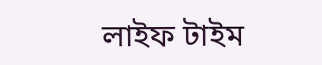লাইফ টাইম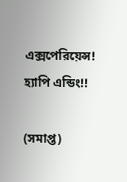এক্সপেরিয়েন্স! হ্যাপি এন্ডিং!!

(সমাপ্ত)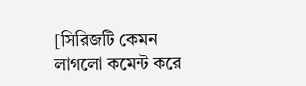[সিরিজটি কেমন লাগলো কমেন্ট করে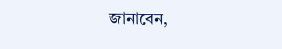জানাবেন,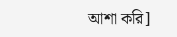আশা করি]